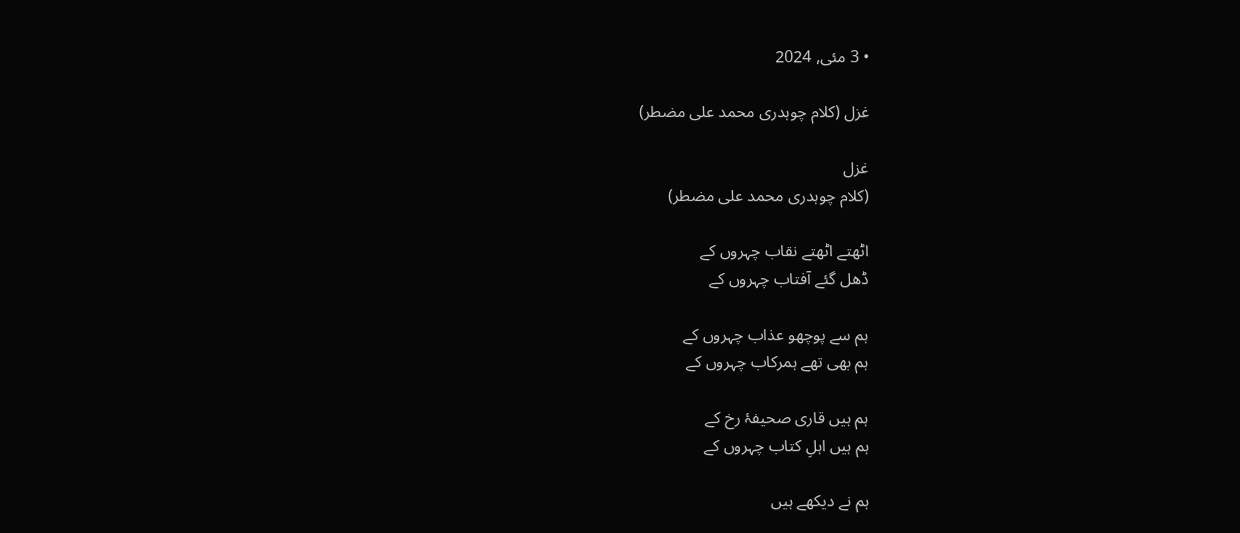• 3 مئی, 2024

غزل (کلام چوہدری محمد علی مضطر)

غزل
(کلام چوہدری محمد علی مضطر)

اٹھتے اٹھتے نقاب چہروں کے
ڈھل گئے آفتاب چہروں کے

ہم سے پوچھو عذاب چہروں کے
ہم بھی تھے ہمرکاب چہروں کے

ہم ہیں قاری صحیفۂ رخ کے
ہم ہیں اہلِ کتاب چہروں کے

ہم نے دیکھے ہیں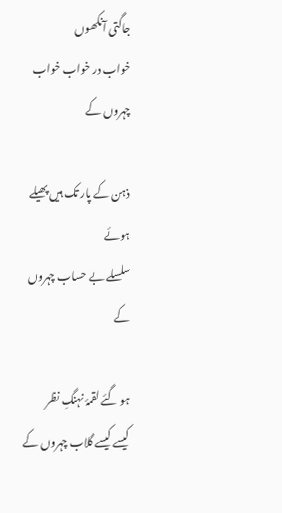جاگتی آنکھوں
خواب در خواب خواب چہروں کے

ذہن کے پار تک ہیں پھیلے ہوئے
سلسلے بے حساب چہروں کے

ہو گئے لقمۂ نہنگِ نظر
کیسے کیسے گلاب چہروں کے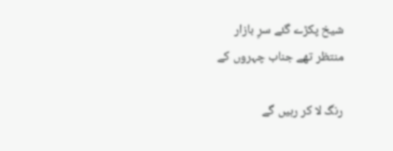شیخ پکڑے گئے سرِ بازار
منتظر تھے جناب چہروں کے

رنگ لا کر رہیں گے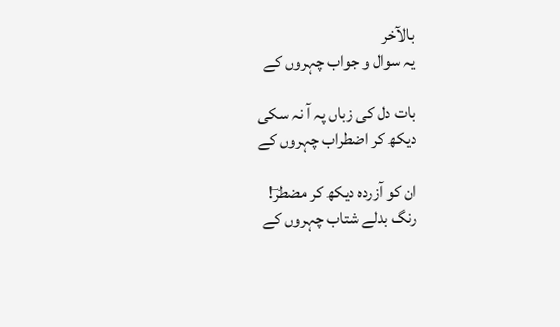بالآخر
یہ سوال و جواب چہروں کے

بات دل کی زباں پہ آ نہ سکی
دیکھ کر اضطراب چہروں کے

ان کو آزردہ دیکھ کر مضطرؔ!
رنگ بدلے شتاب چہروں کے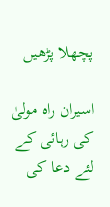پچھلا پڑھیں

اسیران راہ مولیٰ کی رہائی کے لئے دعا کی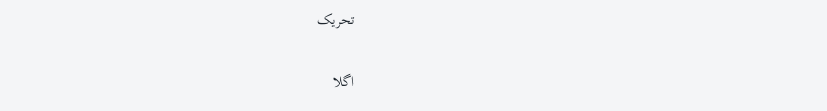تحریک

اگلا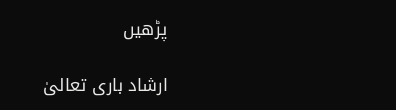پڑھیں

ارشاد باری تعالیٰ